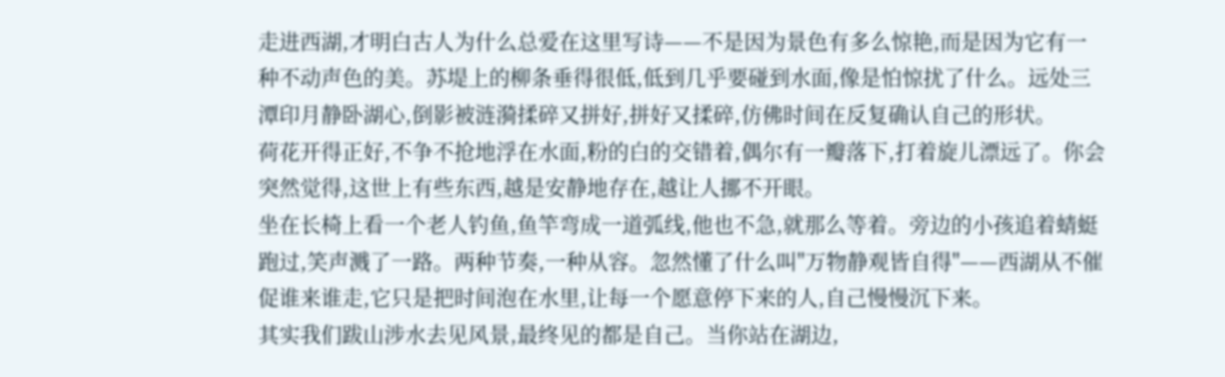走进西湖,才明白古人为什么总爱在这里写诗——不是因为景色有多么惊艳,而是因为它有一种不动声色的美。苏堤上的柳条垂得很低,低到几乎要碰到水面,像是怕惊扰了什么。远处三潭印月静卧湖心,倒影被涟漪揉碎又拼好,拼好又揉碎,仿佛时间在反复确认自己的形状。
荷花开得正好,不争不抢地浮在水面,粉的白的交错着,偶尔有一瓣落下,打着旋儿漂远了。你会突然觉得,这世上有些东西,越是安静地存在,越让人挪不开眼。
坐在长椅上看一个老人钓鱼,鱼竿弯成一道弧线,他也不急,就那么等着。旁边的小孩追着蜻蜓跑过,笑声溅了一路。两种节奏,一种从容。忽然懂了什么叫"万物静观皆自得"——西湖从不催促谁来谁走,它只是把时间泡在水里,让每一个愿意停下来的人,自己慢慢沉下来。
其实我们跋山涉水去见风景,最终见的都是自己。当你站在湖边,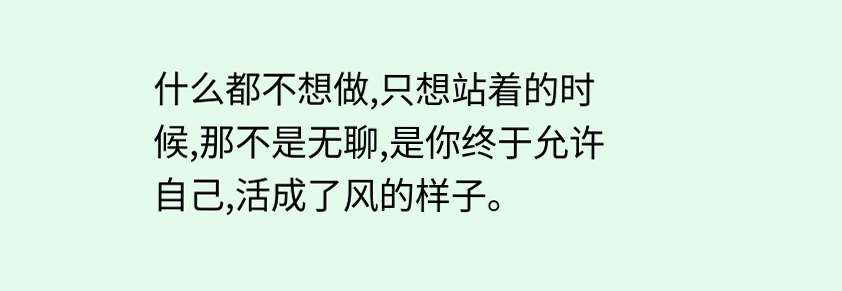什么都不想做,只想站着的时候,那不是无聊,是你终于允许自己,活成了风的样子。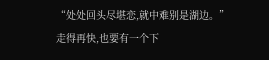“处处回头尽堪恋,就中难别是湖边。”走得再快,也要有一个下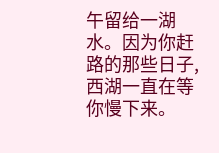午留给一湖水。因为你赶路的那些日子,西湖一直在等你慢下来。